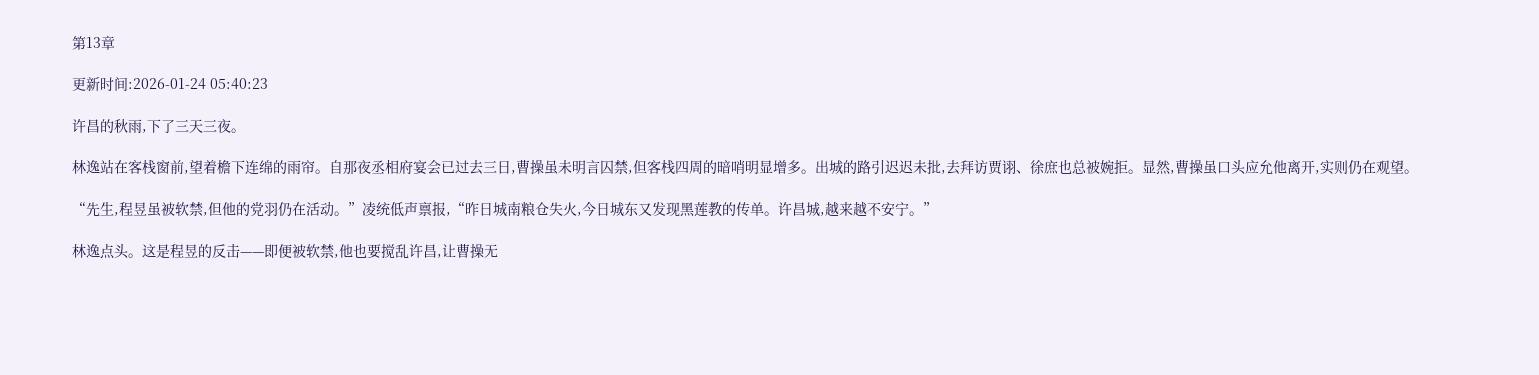第13章

更新时间:2026-01-24 05:40:23

许昌的秋雨,下了三天三夜。

林逸站在客栈窗前,望着檐下连绵的雨帘。自那夜丞相府宴会已过去三日,曹操虽未明言囚禁,但客栈四周的暗哨明显增多。出城的路引迟迟未批,去拜访贾诩、徐庶也总被婉拒。显然,曹操虽口头应允他离开,实则仍在观望。

“先生,程昱虽被软禁,但他的党羽仍在活动。”凌统低声禀报,“昨日城南粮仓失火,今日城东又发现黑莲教的传单。许昌城,越来越不安宁。”

林逸点头。这是程昱的反击——即便被软禁,他也要搅乱许昌,让曹操无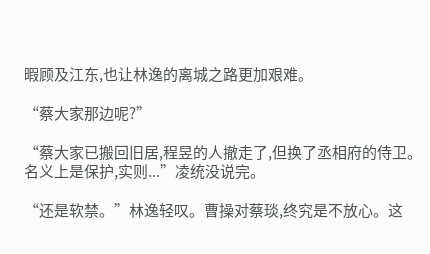暇顾及江东,也让林逸的离城之路更加艰难。

“蔡大家那边呢?”

“蔡大家已搬回旧居,程昱的人撤走了,但换了丞相府的侍卫。名义上是保护,实则...”凌统没说完。

“还是软禁。”林逸轻叹。曹操对蔡琰,终究是不放心。这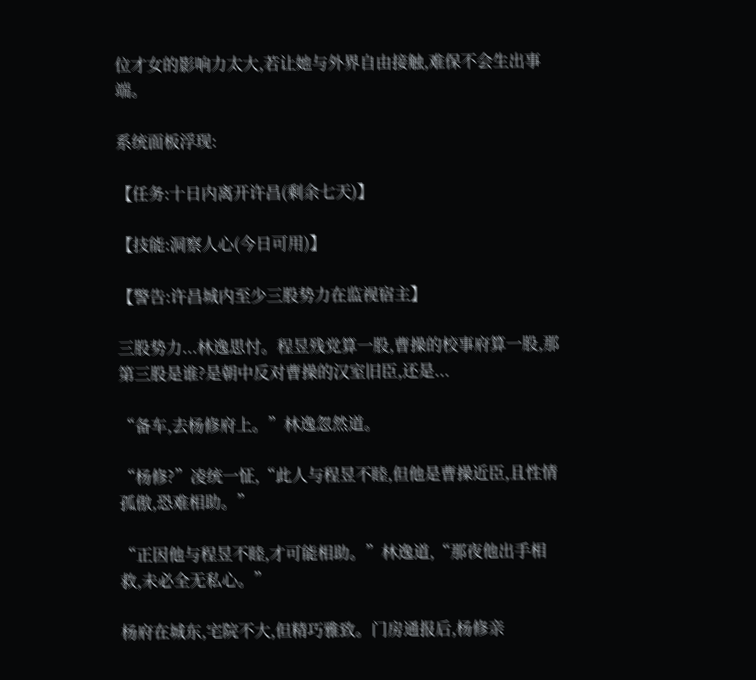位才女的影响力太大,若让她与外界自由接触,难保不会生出事端。

系统面板浮现:

【任务:十日内离开许昌(剩余七天)】

【技能:洞察人心(今日可用)】

【警告:许昌城内至少三股势力在监视宿主】

三股势力...林逸思忖。程昱残党算一股,曹操的校事府算一股,那第三股是谁?是朝中反对曹操的汉室旧臣,还是...

“备车,去杨修府上。”林逸忽然道。

“杨修?”凌统一怔,“此人与程昱不睦,但他是曹操近臣,且性情孤傲,恐难相助。”

“正因他与程昱不睦,才可能相助。”林逸道,“那夜他出手相救,未必全无私心。”

杨府在城东,宅院不大,但精巧雅致。门房通报后,杨修亲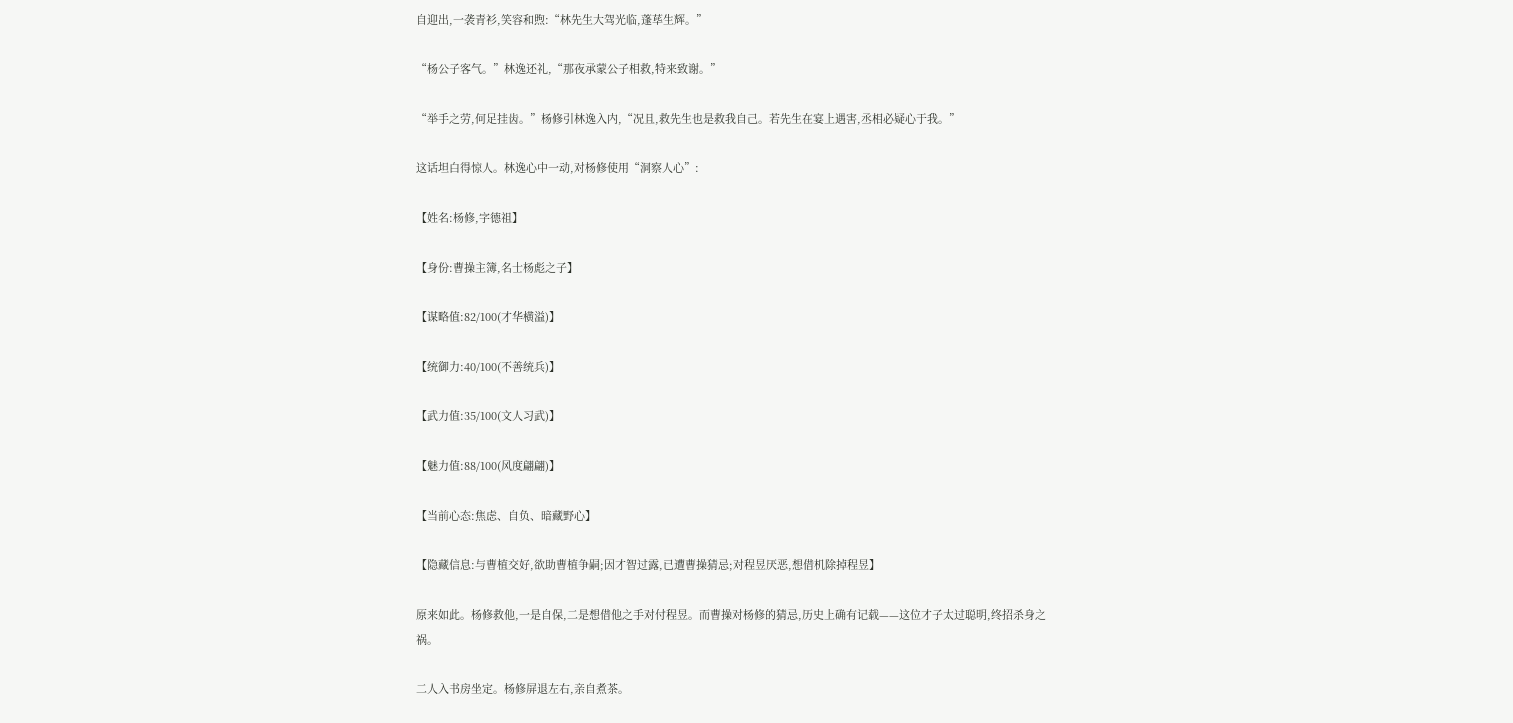自迎出,一袭青衫,笑容和煦:“林先生大驾光临,蓬荜生辉。”

“杨公子客气。”林逸还礼,“那夜承蒙公子相救,特来致谢。”

“举手之劳,何足挂齿。”杨修引林逸入内,“况且,救先生也是救我自己。若先生在宴上遇害,丞相必疑心于我。”

这话坦白得惊人。林逸心中一动,对杨修使用“洞察人心”:

【姓名:杨修,字德祖】

【身份:曹操主簿,名士杨彪之子】

【谋略值:82/100(才华横溢)】

【统御力:40/100(不善统兵)】

【武力值:35/100(文人习武)】

【魅力值:88/100(风度翩翩)】

【当前心态:焦虑、自负、暗藏野心】

【隐藏信息:与曹植交好,欲助曹植争嗣;因才智过露,已遭曹操猜忌;对程昱厌恶,想借机除掉程昱】

原来如此。杨修救他,一是自保,二是想借他之手对付程昱。而曹操对杨修的猜忌,历史上确有记载——这位才子太过聪明,终招杀身之祸。

二人入书房坐定。杨修屏退左右,亲自煮茶。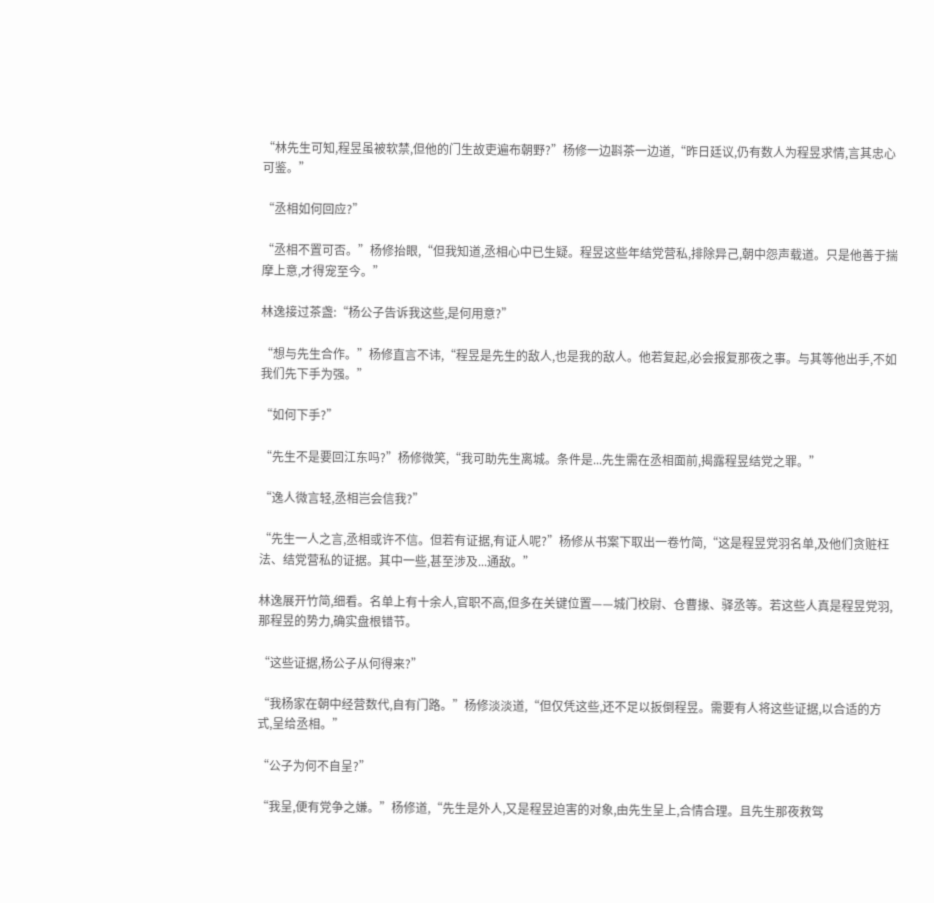“林先生可知,程昱虽被软禁,但他的门生故吏遍布朝野?”杨修一边斟茶一边道,“昨日廷议,仍有数人为程昱求情,言其忠心可鉴。”

“丞相如何回应?”

“丞相不置可否。”杨修抬眼,“但我知道,丞相心中已生疑。程昱这些年结党营私,排除异己,朝中怨声载道。只是他善于揣摩上意,才得宠至今。”

林逸接过茶盏:“杨公子告诉我这些,是何用意?”

“想与先生合作。”杨修直言不讳,“程昱是先生的敌人,也是我的敌人。他若复起,必会报复那夜之事。与其等他出手,不如我们先下手为强。”

“如何下手?”

“先生不是要回江东吗?”杨修微笑,“我可助先生离城。条件是...先生需在丞相面前,揭露程昱结党之罪。”

“逸人微言轻,丞相岂会信我?”

“先生一人之言,丞相或许不信。但若有证据,有证人呢?”杨修从书案下取出一卷竹简,“这是程昱党羽名单,及他们贪赃枉法、结党营私的证据。其中一些,甚至涉及...通敌。”

林逸展开竹简,细看。名单上有十余人,官职不高,但多在关键位置——城门校尉、仓曹掾、驿丞等。若这些人真是程昱党羽,那程昱的势力,确实盘根错节。

“这些证据,杨公子从何得来?”

“我杨家在朝中经营数代,自有门路。”杨修淡淡道,“但仅凭这些,还不足以扳倒程昱。需要有人将这些证据,以合适的方式,呈给丞相。”

“公子为何不自呈?”

“我呈,便有党争之嫌。”杨修道,“先生是外人,又是程昱迫害的对象,由先生呈上,合情合理。且先生那夜救驾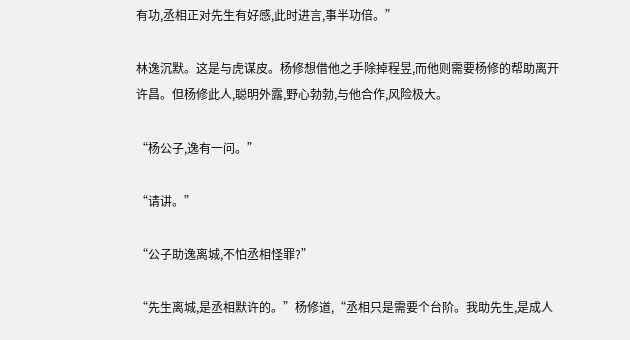有功,丞相正对先生有好感,此时进言,事半功倍。”

林逸沉默。这是与虎谋皮。杨修想借他之手除掉程昱,而他则需要杨修的帮助离开许昌。但杨修此人,聪明外露,野心勃勃,与他合作,风险极大。

“杨公子,逸有一问。”

“请讲。”

“公子助逸离城,不怕丞相怪罪?”

“先生离城,是丞相默许的。”杨修道,“丞相只是需要个台阶。我助先生,是成人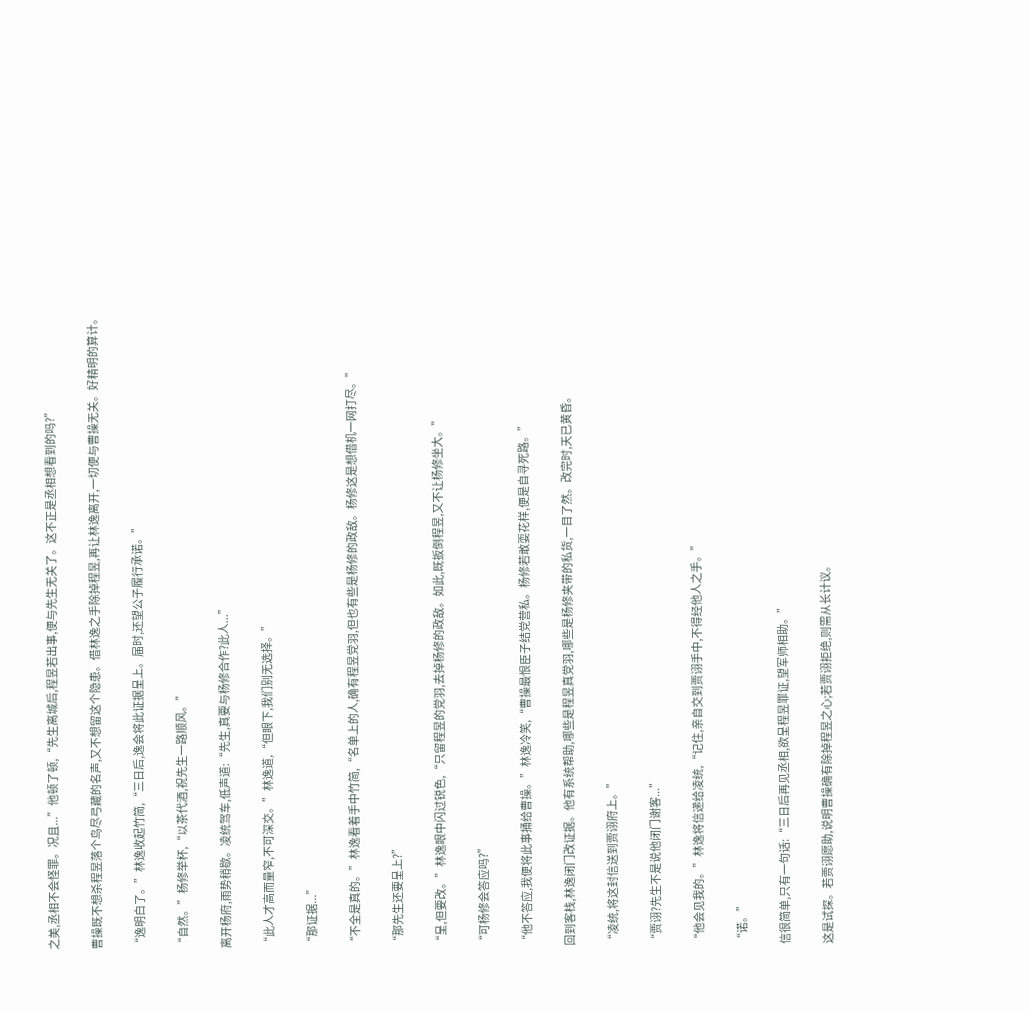之美,丞相不会怪罪。况且...”他顿了顿,“先生离城后,程昱若出事,便与先生无关了。这不正是丞相想看到的吗?”

曹操既不想杀程昱落个鸟尽弓藏的名声,又不想留这个隐患。借林逸之手除掉程昱,再让林逸离开,一切便与曹操无关。好精明的算计。

“逸明白了。”林逸收起竹简,“三日后,逸会将此证据呈上。届时,还望公子履行承诺。”

“自然。”杨修举杯,“以茶代酒,祝先生一路顺风。”

离开杨府,雨势稍歇。凌统驾车,低声道:“先生,真要与杨修合作?此人...”

“此人才高而量窄,不可深交。”林逸道,“但眼下,我们别无选择。”

“那证据...”

“不全是真的。”林逸看着手中竹简,“名单上的人,确有程昱党羽,但也有些是杨修的政敌。杨修这是想借机一网打尽。”

“那先生还要呈上?”

“呈,但要改。”林逸眼中闪过锐色,“只留程昱的党羽,去掉杨修的政敌。如此,既扳倒程昱,又不让杨修坐大。”

“可杨修会答应吗?”

“他不答应,我便将此事捅给曹操。”林逸冷笑,“曹操最恨臣子结党营私。杨修若敢耍花样,便是自寻死路。”

回到客栈,林逸闭门改证据。他有系统帮助,哪些是程昱真党羽,哪些是杨修夹带的私货,一目了然。改完时,天已黄昏。

“凌统,将这封信送到贾诩府上。”

“贾诩?先生不是说他闭门谢客...”

“他会见我的。”林逸将信递给凌统,“记住,亲自交到贾诩手中,不得经他人之手。”

“诺。”

信很简单,只有一句话:“三日后再见丞相,欲呈程昱罪证,望军师相助。”

这是试探。若贾诩愿助,说明曹操确有除掉程昱之心;若贾诩拒绝,则需从长计议。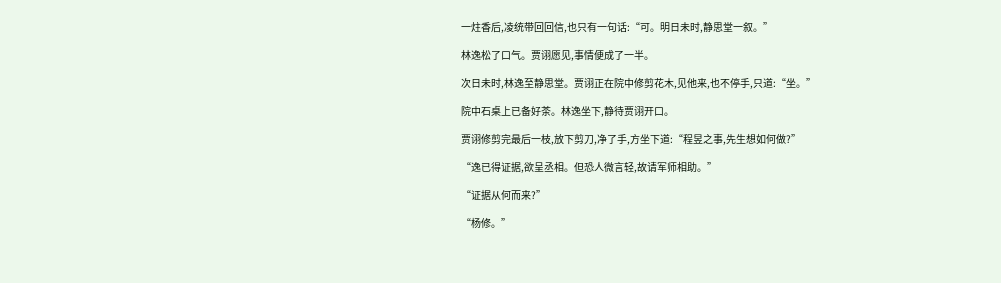一炷香后,凌统带回回信,也只有一句话:“可。明日未时,静思堂一叙。”

林逸松了口气。贾诩愿见,事情便成了一半。

次日未时,林逸至静思堂。贾诩正在院中修剪花木,见他来,也不停手,只道:“坐。”

院中石桌上已备好茶。林逸坐下,静待贾诩开口。

贾诩修剪完最后一枝,放下剪刀,净了手,方坐下道:“程昱之事,先生想如何做?”

“逸已得证据,欲呈丞相。但恐人微言轻,故请军师相助。”

“证据从何而来?”

“杨修。”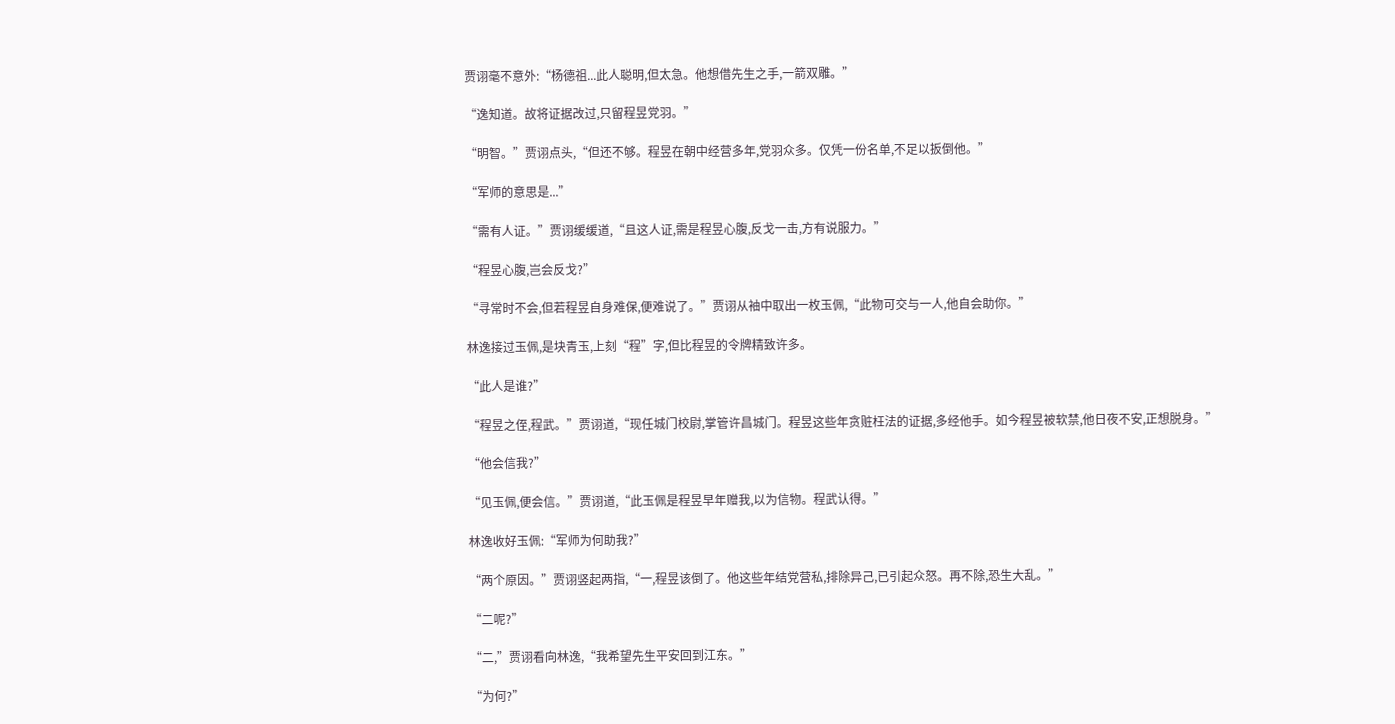贾诩毫不意外:“杨德祖...此人聪明,但太急。他想借先生之手,一箭双雕。”

“逸知道。故将证据改过,只留程昱党羽。”

“明智。”贾诩点头,“但还不够。程昱在朝中经营多年,党羽众多。仅凭一份名单,不足以扳倒他。”

“军师的意思是...”

“需有人证。”贾诩缓缓道,“且这人证,需是程昱心腹,反戈一击,方有说服力。”

“程昱心腹,岂会反戈?”

“寻常时不会,但若程昱自身难保,便难说了。”贾诩从袖中取出一枚玉佩,“此物可交与一人,他自会助你。”

林逸接过玉佩,是块青玉,上刻“程”字,但比程昱的令牌精致许多。

“此人是谁?”

“程昱之侄,程武。”贾诩道,“现任城门校尉,掌管许昌城门。程昱这些年贪赃枉法的证据,多经他手。如今程昱被软禁,他日夜不安,正想脱身。”

“他会信我?”

“见玉佩,便会信。”贾诩道,“此玉佩是程昱早年赠我,以为信物。程武认得。”

林逸收好玉佩:“军师为何助我?”

“两个原因。”贾诩竖起两指,“一,程昱该倒了。他这些年结党营私,排除异己,已引起众怒。再不除,恐生大乱。”

“二呢?”

“二,”贾诩看向林逸,“我希望先生平安回到江东。”

“为何?”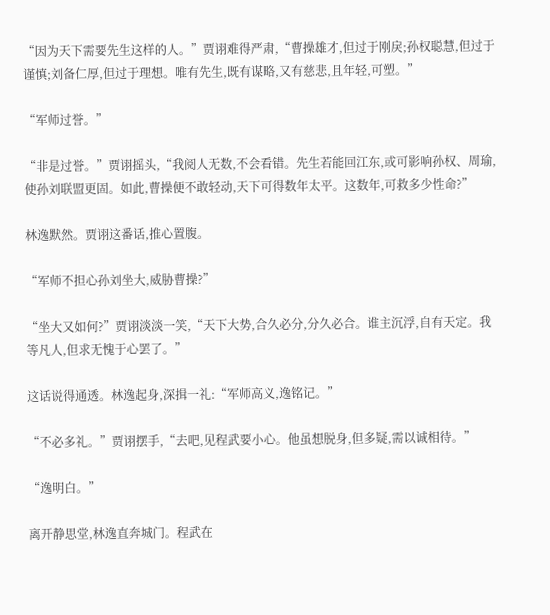“因为天下需要先生这样的人。”贾诩难得严肃,“曹操雄才,但过于刚戾;孙权聪慧,但过于谨慎;刘备仁厚,但过于理想。唯有先生,既有谋略,又有慈悲,且年轻,可塑。”

“军师过誉。”

“非是过誉。”贾诩摇头,“我阅人无数,不会看错。先生若能回江东,或可影响孙权、周瑜,使孙刘联盟更固。如此,曹操便不敢轻动,天下可得数年太平。这数年,可救多少性命?”

林逸默然。贾诩这番话,推心置腹。

“军师不担心孙刘坐大,威胁曹操?”

“坐大又如何?”贾诩淡淡一笑,“天下大势,合久必分,分久必合。谁主沉浮,自有天定。我等凡人,但求无愧于心罢了。”

这话说得通透。林逸起身,深揖一礼:“军师高义,逸铭记。”

“不必多礼。”贾诩摆手,“去吧,见程武要小心。他虽想脱身,但多疑,需以诚相待。”

“逸明白。”

离开静思堂,林逸直奔城门。程武在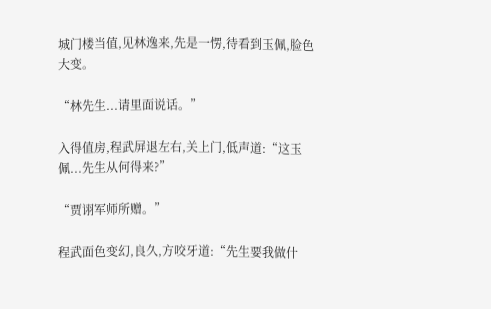城门楼当值,见林逸来,先是一愣,待看到玉佩,脸色大变。

“林先生...请里面说话。”

入得值房,程武屏退左右,关上门,低声道:“这玉佩...先生从何得来?”

“贾诩军师所赠。”

程武面色变幻,良久,方咬牙道:“先生要我做什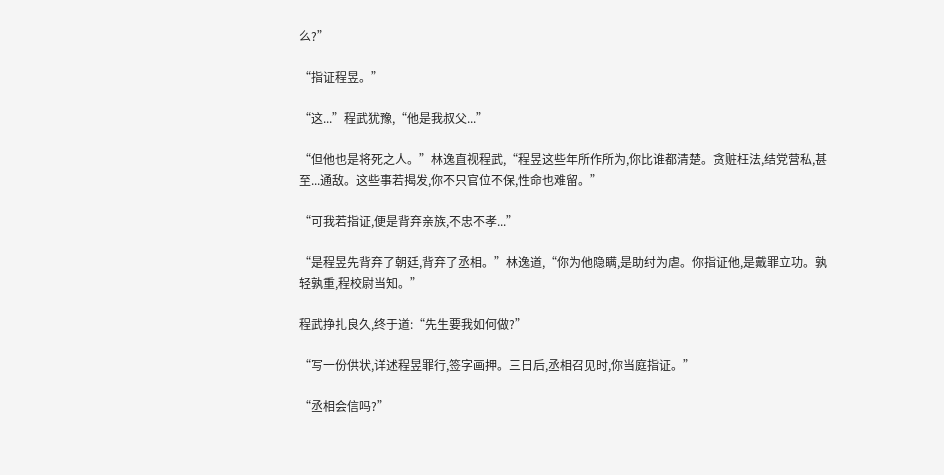么?”

“指证程昱。”

“这...”程武犹豫,“他是我叔父...”

“但他也是将死之人。”林逸直视程武,“程昱这些年所作所为,你比谁都清楚。贪赃枉法,结党营私,甚至...通敌。这些事若揭发,你不只官位不保,性命也难留。”

“可我若指证,便是背弃亲族,不忠不孝...”

“是程昱先背弃了朝廷,背弃了丞相。”林逸道,“你为他隐瞒,是助纣为虐。你指证他,是戴罪立功。孰轻孰重,程校尉当知。”

程武挣扎良久,终于道:“先生要我如何做?”

“写一份供状,详述程昱罪行,签字画押。三日后,丞相召见时,你当庭指证。”

“丞相会信吗?”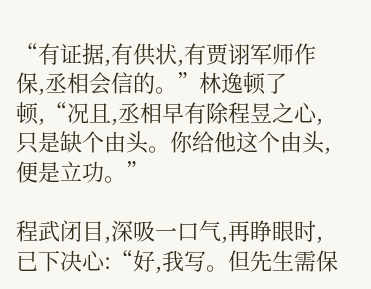“有证据,有供状,有贾诩军师作保,丞相会信的。”林逸顿了顿,“况且,丞相早有除程昱之心,只是缺个由头。你给他这个由头,便是立功。”

程武闭目,深吸一口气,再睁眼时,已下决心:“好,我写。但先生需保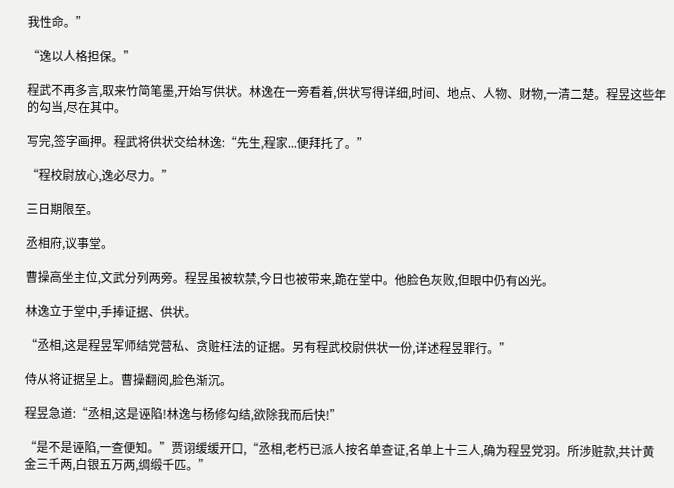我性命。”

“逸以人格担保。”

程武不再多言,取来竹简笔墨,开始写供状。林逸在一旁看着,供状写得详细,时间、地点、人物、财物,一清二楚。程昱这些年的勾当,尽在其中。

写完,签字画押。程武将供状交给林逸:“先生,程家...便拜托了。”

“程校尉放心,逸必尽力。”

三日期限至。

丞相府,议事堂。

曹操高坐主位,文武分列两旁。程昱虽被软禁,今日也被带来,跪在堂中。他脸色灰败,但眼中仍有凶光。

林逸立于堂中,手捧证据、供状。

“丞相,这是程昱军师结党营私、贪赃枉法的证据。另有程武校尉供状一份,详述程昱罪行。”

侍从将证据呈上。曹操翻阅,脸色渐沉。

程昱急道:“丞相,这是诬陷!林逸与杨修勾结,欲除我而后快!”

“是不是诬陷,一查便知。”贾诩缓缓开口,“丞相,老朽已派人按名单查证,名单上十三人,确为程昱党羽。所涉赃款,共计黄金三千两,白银五万两,绸缎千匹。”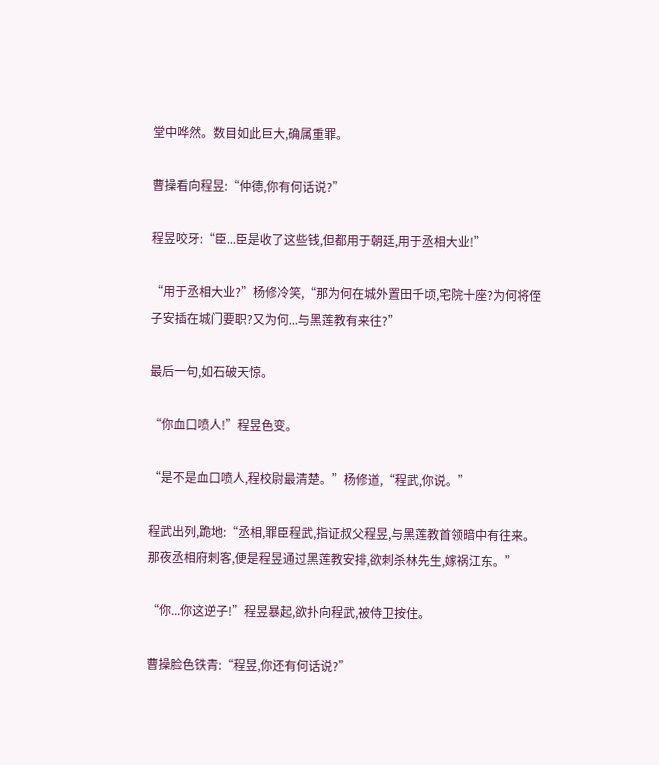堂中哗然。数目如此巨大,确属重罪。

曹操看向程昱:“仲德,你有何话说?”

程昱咬牙:“臣...臣是收了这些钱,但都用于朝廷,用于丞相大业!”

“用于丞相大业?”杨修冷笑,“那为何在城外置田千顷,宅院十座?为何将侄子安插在城门要职?又为何...与黑莲教有来往?”

最后一句,如石破天惊。

“你血口喷人!”程昱色变。

“是不是血口喷人,程校尉最清楚。”杨修道,“程武,你说。”

程武出列,跪地:“丞相,罪臣程武,指证叔父程昱,与黑莲教首领暗中有往来。那夜丞相府刺客,便是程昱通过黑莲教安排,欲刺杀林先生,嫁祸江东。”

“你...你这逆子!”程昱暴起,欲扑向程武,被侍卫按住。

曹操脸色铁青:“程昱,你还有何话说?”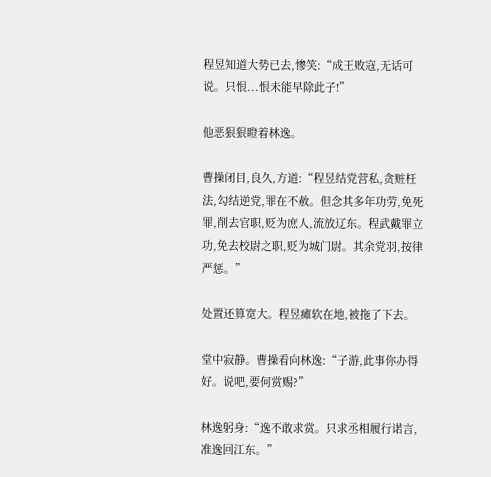程昱知道大势已去,惨笑:“成王败寇,无话可说。只恨...恨未能早除此子!”

他恶狠狠瞪着林逸。

曹操闭目,良久,方道:“程昱结党营私,贪赃枉法,勾结逆党,罪在不赦。但念其多年功劳,免死罪,削去官职,贬为庶人,流放辽东。程武戴罪立功,免去校尉之职,贬为城门尉。其余党羽,按律严惩。”

处置还算宽大。程昱瘫软在地,被拖了下去。

堂中寂静。曹操看向林逸:“子游,此事你办得好。说吧,要何赏赐?”

林逸躬身:“逸不敢求赏。只求丞相履行诺言,准逸回江东。”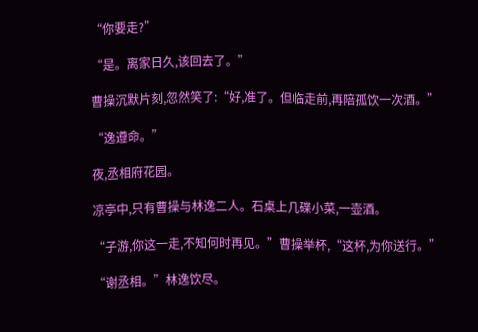“你要走?”

“是。离家日久,该回去了。”

曹操沉默片刻,忽然笑了:“好,准了。但临走前,再陪孤饮一次酒。”

“逸遵命。”

夜,丞相府花园。

凉亭中,只有曹操与林逸二人。石桌上几碟小菜,一壶酒。

“子游,你这一走,不知何时再见。”曹操举杯,“这杯,为你送行。”

“谢丞相。”林逸饮尽。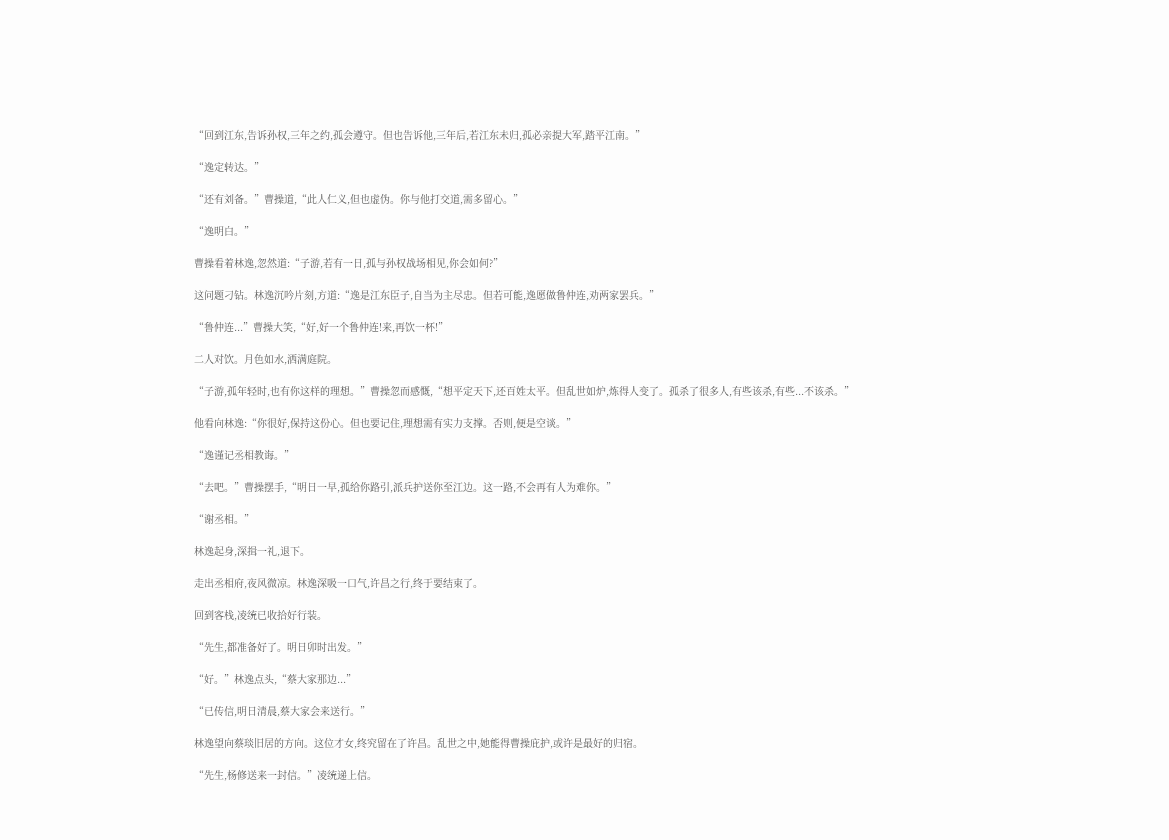“回到江东,告诉孙权,三年之约,孤会遵守。但也告诉他,三年后,若江东未归,孤必亲提大军,踏平江南。”

“逸定转达。”

“还有刘备。”曹操道,“此人仁义,但也虚伪。你与他打交道,需多留心。”

“逸明白。”

曹操看着林逸,忽然道:“子游,若有一日,孤与孙权战场相见,你会如何?”

这问题刁钻。林逸沉吟片刻,方道:“逸是江东臣子,自当为主尽忠。但若可能,逸愿做鲁仲连,劝两家罢兵。”

“鲁仲连...”曹操大笑,“好,好一个鲁仲连!来,再饮一杯!”

二人对饮。月色如水,洒满庭院。

“子游,孤年轻时,也有你这样的理想。”曹操忽而感慨,“想平定天下,还百姓太平。但乱世如炉,炼得人变了。孤杀了很多人,有些该杀,有些...不该杀。”

他看向林逸:“你很好,保持这份心。但也要记住,理想需有实力支撑。否则,便是空谈。”

“逸谨记丞相教诲。”

“去吧。”曹操摆手,“明日一早,孤给你路引,派兵护送你至江边。这一路,不会再有人为难你。”

“谢丞相。”

林逸起身,深揖一礼,退下。

走出丞相府,夜风微凉。林逸深吸一口气,许昌之行,终于要结束了。

回到客栈,凌统已收拾好行装。

“先生,都准备好了。明日卯时出发。”

“好。”林逸点头,“蔡大家那边...”

“已传信,明日清晨,蔡大家会来送行。”

林逸望向蔡琰旧居的方向。这位才女,终究留在了许昌。乱世之中,她能得曹操庇护,或许是最好的归宿。

“先生,杨修送来一封信。”凌统递上信。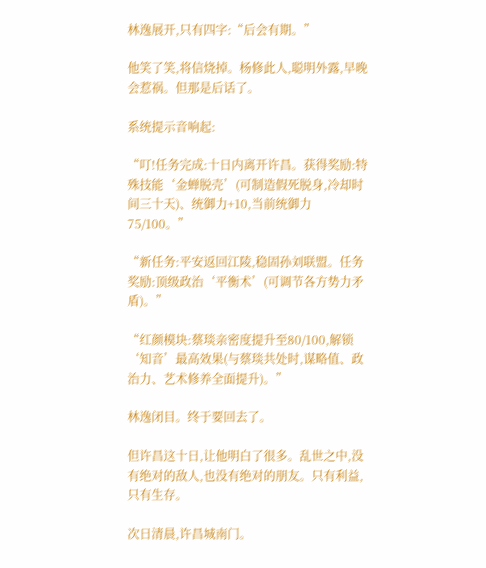林逸展开,只有四字:“后会有期。”

他笑了笑,将信烧掉。杨修此人,聪明外露,早晚会惹祸。但那是后话了。

系统提示音响起:

“叮!任务完成:十日内离开许昌。获得奖励:特殊技能‘金蝉脱壳’(可制造假死脱身,冷却时间三十天)、统御力+10,当前统御力75/100。”

“新任务:平安返回江陵,稳固孙刘联盟。任务奖励:顶级政治‘平衡术’(可调节各方势力矛盾)。”

“红颜模块:蔡琰亲密度提升至80/100,解锁‘知音’最高效果(与蔡琰共处时,谋略值、政治力、艺术修养全面提升)。”

林逸闭目。终于要回去了。

但许昌这十日,让他明白了很多。乱世之中,没有绝对的敌人,也没有绝对的朋友。只有利益,只有生存。

次日清晨,许昌城南门。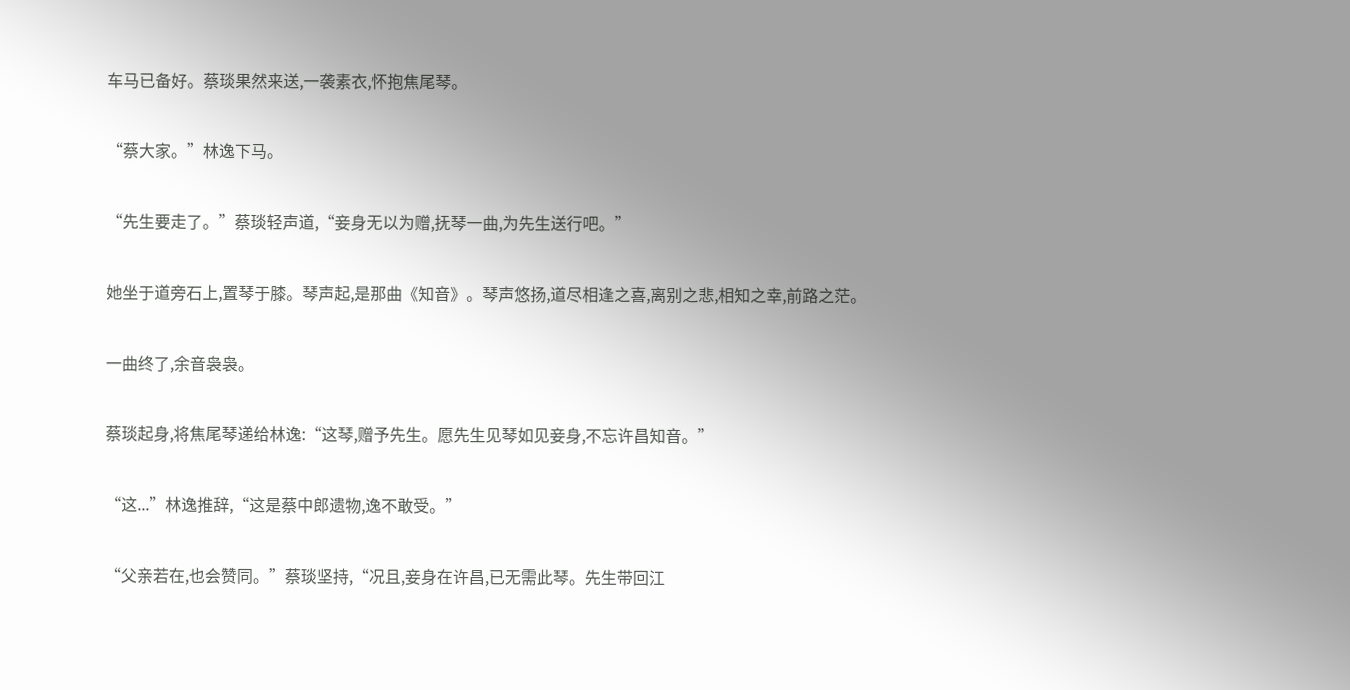车马已备好。蔡琰果然来送,一袭素衣,怀抱焦尾琴。

“蔡大家。”林逸下马。

“先生要走了。”蔡琰轻声道,“妾身无以为赠,抚琴一曲,为先生送行吧。”

她坐于道旁石上,置琴于膝。琴声起,是那曲《知音》。琴声悠扬,道尽相逢之喜,离别之悲,相知之幸,前路之茫。

一曲终了,余音袅袅。

蔡琰起身,将焦尾琴递给林逸:“这琴,赠予先生。愿先生见琴如见妾身,不忘许昌知音。”

“这...”林逸推辞,“这是蔡中郎遗物,逸不敢受。”

“父亲若在,也会赞同。”蔡琰坚持,“况且,妾身在许昌,已无需此琴。先生带回江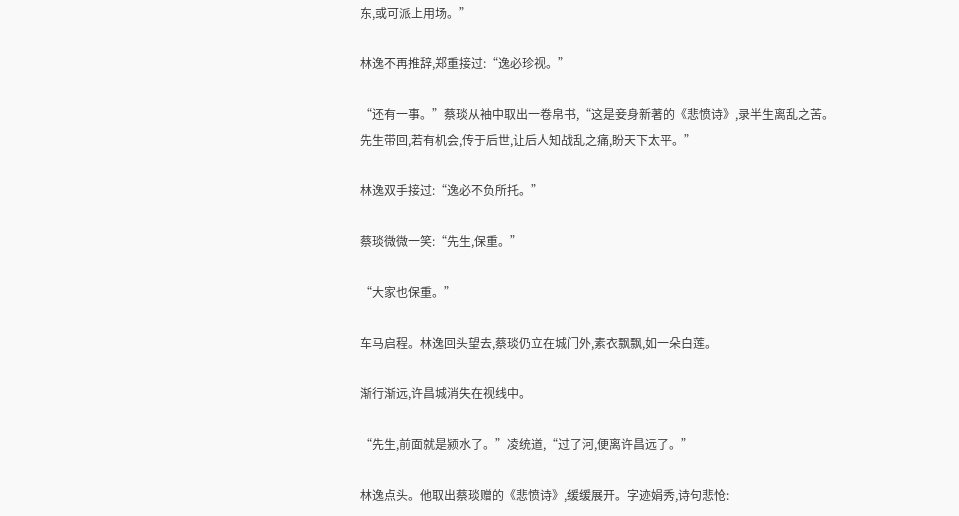东,或可派上用场。”

林逸不再推辞,郑重接过:“逸必珍视。”

“还有一事。”蔡琰从袖中取出一卷帛书,“这是妾身新著的《悲愤诗》,录半生离乱之苦。先生带回,若有机会,传于后世,让后人知战乱之痛,盼天下太平。”

林逸双手接过:“逸必不负所托。”

蔡琰微微一笑:“先生,保重。”

“大家也保重。”

车马启程。林逸回头望去,蔡琰仍立在城门外,素衣飘飘,如一朵白莲。

渐行渐远,许昌城消失在视线中。

“先生,前面就是颍水了。”凌统道,“过了河,便离许昌远了。”

林逸点头。他取出蔡琰赠的《悲愤诗》,缓缓展开。字迹娟秀,诗句悲怆: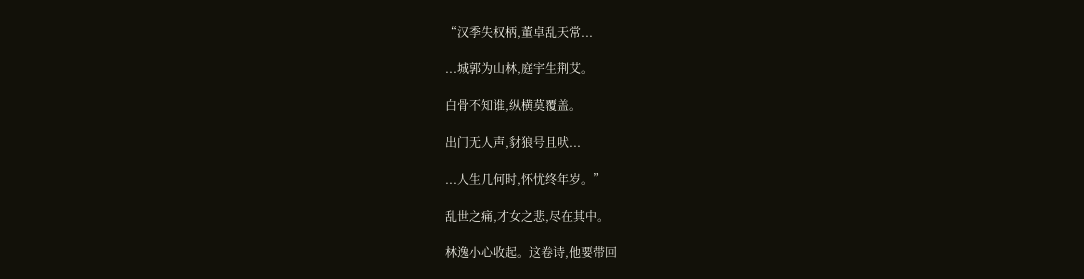“汉季失权柄,董卓乱天常...

...城郭为山林,庭宇生荆艾。

白骨不知谁,纵横莫覆盖。

出门无人声,豺狼号且吠...

...人生几何时,怀忧终年岁。”

乱世之痛,才女之悲,尽在其中。

林逸小心收起。这卷诗,他要带回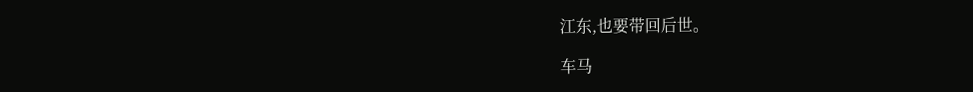江东,也要带回后世。

车马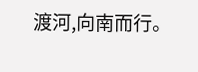渡河,向南而行。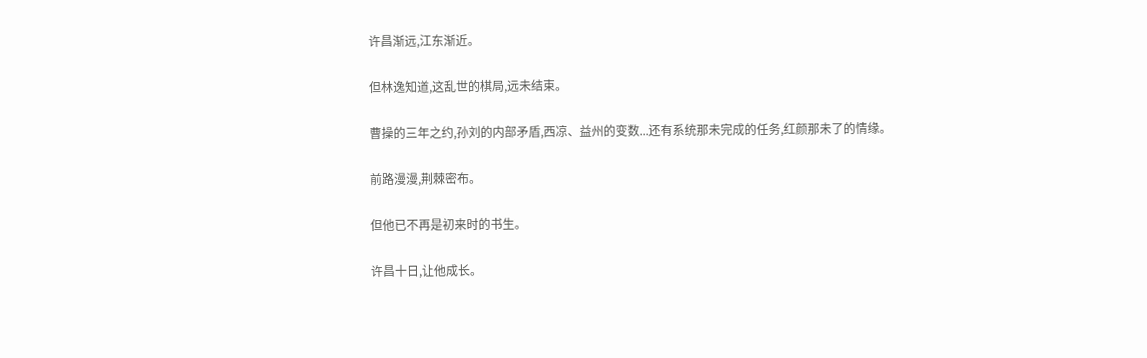许昌渐远,江东渐近。

但林逸知道,这乱世的棋局,远未结束。

曹操的三年之约,孙刘的内部矛盾,西凉、益州的变数...还有系统那未完成的任务,红颜那未了的情缘。

前路漫漫,荆棘密布。

但他已不再是初来时的书生。

许昌十日,让他成长。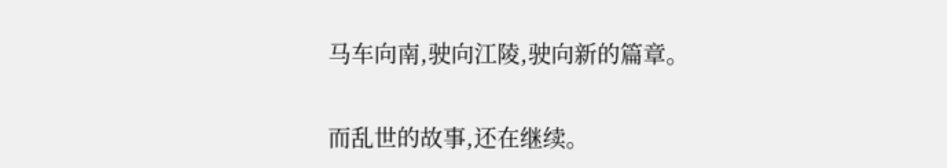马车向南,驶向江陵,驶向新的篇章。

而乱世的故事,还在继续。